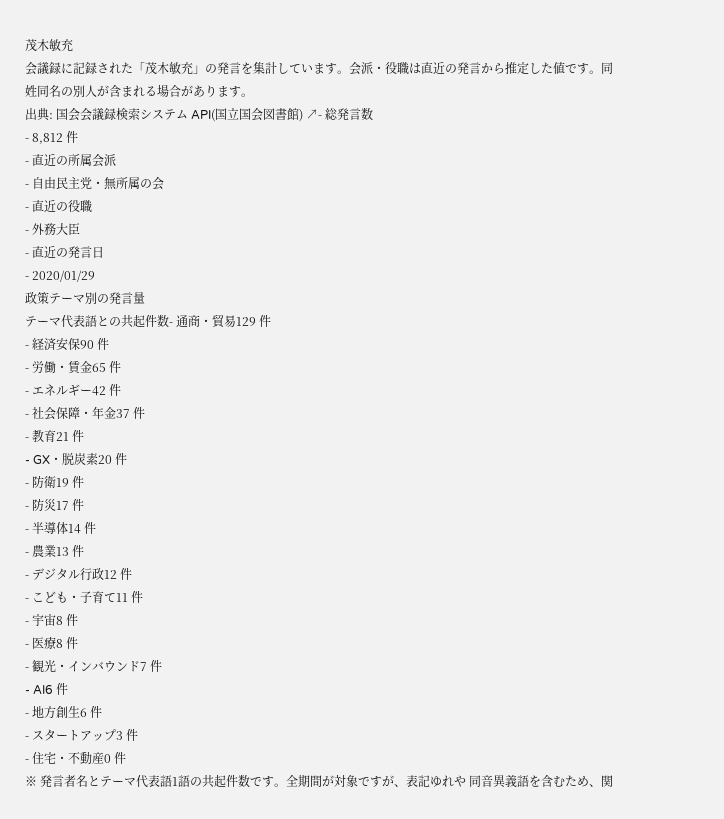茂木敏充
会議録に記録された「茂木敏充」の発言を集計しています。会派・役職は直近の発言から推定した値です。同姓同名の別人が含まれる場合があります。
出典: 国会会議録検索システム API(国立国会図書館) ↗- 総発言数
- 8,812 件
- 直近の所属会派
- 自由民主党・無所属の会
- 直近の役職
- 外務大臣
- 直近の発言日
- 2020/01/29
政策テーマ別の発言量
テーマ代表語との共起件数- 通商・貿易129 件
- 経済安保90 件
- 労働・賃金65 件
- エネルギー42 件
- 社会保障・年金37 件
- 教育21 件
- GX・脱炭素20 件
- 防衛19 件
- 防災17 件
- 半導体14 件
- 農業13 件
- デジタル行政12 件
- こども・子育て11 件
- 宇宙8 件
- 医療8 件
- 観光・インバウンド7 件
- AI6 件
- 地方創生6 件
- スタートアップ3 件
- 住宅・不動産0 件
※ 発言者名とテーマ代表語1語の共起件数です。全期間が対象ですが、表記ゆれや 同音異義語を含むため、関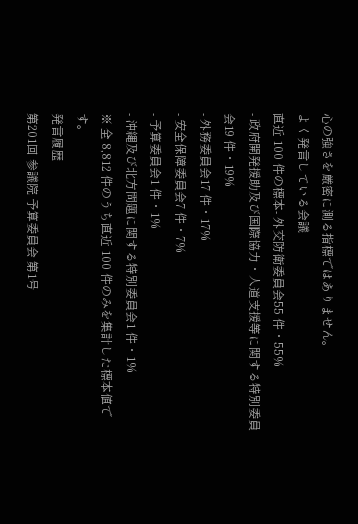心の強さを厳密に測る指標ではありません。
よく発言している会議
直近 100 件の標本- 外交防衛委員会55 件・55%
- 政府開発援助及び国際協力・人道支援等に関する特別委員会19 件・19%
- 外務委員会17 件・17%
- 安全保障委員会7 件・7%
- 予算委員会1 件・1%
- 沖縄及び北方問題に関する特別委員会1 件・1%
※ 全 8,812 件のうち直近 100 件のみを集計した標本値です。
発言履歴
第201回 参議院 予算委員会 第1号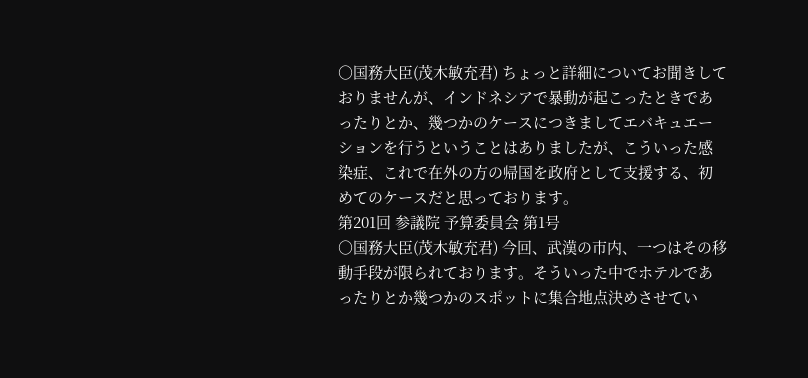○国務大臣(茂木敏充君) ちょっと詳細についてお聞きしておりませんが、インドネシアで暴動が起こったときであったりとか、幾つかのケースにつきましてエバキュエーションを行うということはありましたが、こういった感染症、これで在外の方の帰国を政府として支援する、初めてのケースだと思っております。
第201回 参議院 予算委員会 第1号
○国務大臣(茂木敏充君) 今回、武漢の市内、一つはその移動手段が限られております。そういった中でホテルであったりとか幾つかのスポットに集合地点決めさせてい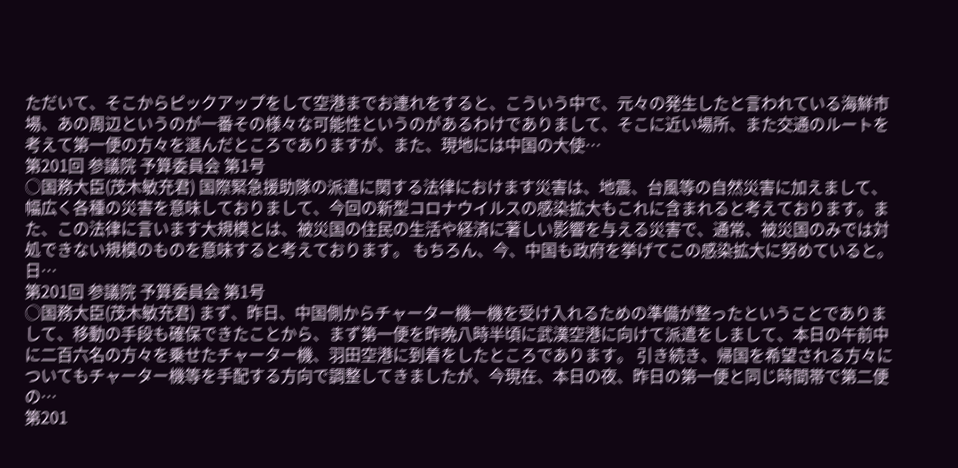ただいて、そこからピックアップをして空港までお連れをすると、こういう中で、元々の発生したと言われている海鮮市場、あの周辺というのが一番その様々な可能性というのがあるわけでありまして、そこに近い場所、また交通のルートを考えて第一便の方々を選んだところでありますが、また、現地には中国の大使…
第201回 参議院 予算委員会 第1号
○国務大臣(茂木敏充君) 国際緊急援助隊の派遣に関する法律におけます災害は、地震、台風等の自然災害に加えまして、幅広く各種の災害を意味しておりまして、今回の新型コロナウイルスの感染拡大もこれに含まれると考えております。また、この法律に言います大規模とは、被災国の住民の生活や経済に著しい影響を与える災害で、通常、被災国のみでは対処できない規模のものを意味すると考えております。 もちろん、今、中国も政府を挙げてこの感染拡大に努めていると。日…
第201回 参議院 予算委員会 第1号
○国務大臣(茂木敏充君) まず、昨日、中国側からチャーター機一機を受け入れるための準備が整ったということでありまして、移動の手段も確保できたことから、まず第一便を昨晩八時半頃に武漢空港に向けて派遣をしまして、本日の午前中に二百六名の方々を乗せたチャーター機、羽田空港に到着をしたところであります。 引き続き、帰国を希望される方々についてもチャーター機等を手配する方向で調整してきましたが、今現在、本日の夜、昨日の第一便と同じ時間帯で第二便の…
第201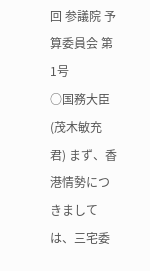回 参議院 予算委員会 第1号
○国務大臣(茂木敏充君) まず、香港情勢につきましては、三宅委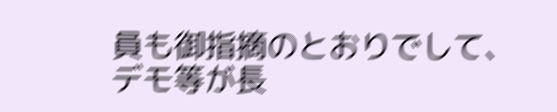員も御指摘のとおりでして、デモ等が長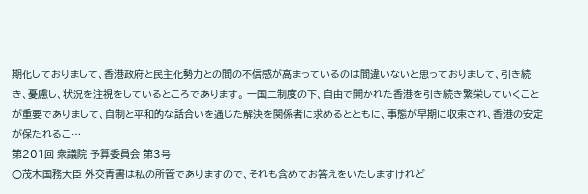期化しておりまして、香港政府と民主化勢力との間の不信感が高まっているのは間違いないと思っておりまして、引き続き、憂慮し、状況を注視をしているところであります。 一国二制度の下、自由で開かれた香港を引き続き繁栄していくことが重要でありまして、自制と平和的な話合いを通じた解決を関係者に求めるとともに、事態が早期に収束され、香港の安定が保たれるこ…
第201回 衆議院 予算委員会 第3号
○茂木国務大臣 外交青書は私の所管でありますので、それも含めてお答えをいたしますけれど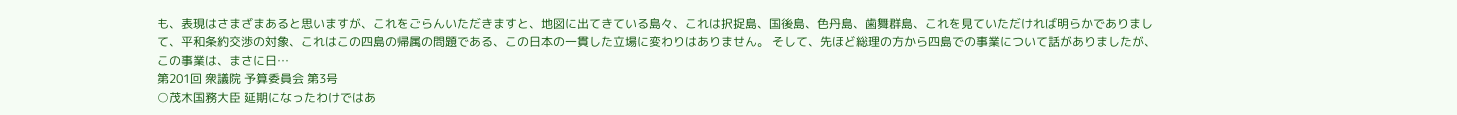も、表現はさまざまあると思いますが、これをごらんいただきますと、地図に出てきている島々、これは択捉島、国後島、色丹島、歯舞群島、これを見ていただければ明らかでありまして、平和条約交渉の対象、これはこの四島の帰属の問題である、この日本の一貫した立場に変わりはありません。 そして、先ほど総理の方から四島での事業について話がありましたが、この事業は、まさに日…
第201回 衆議院 予算委員会 第3号
○茂木国務大臣 延期になったわけではあ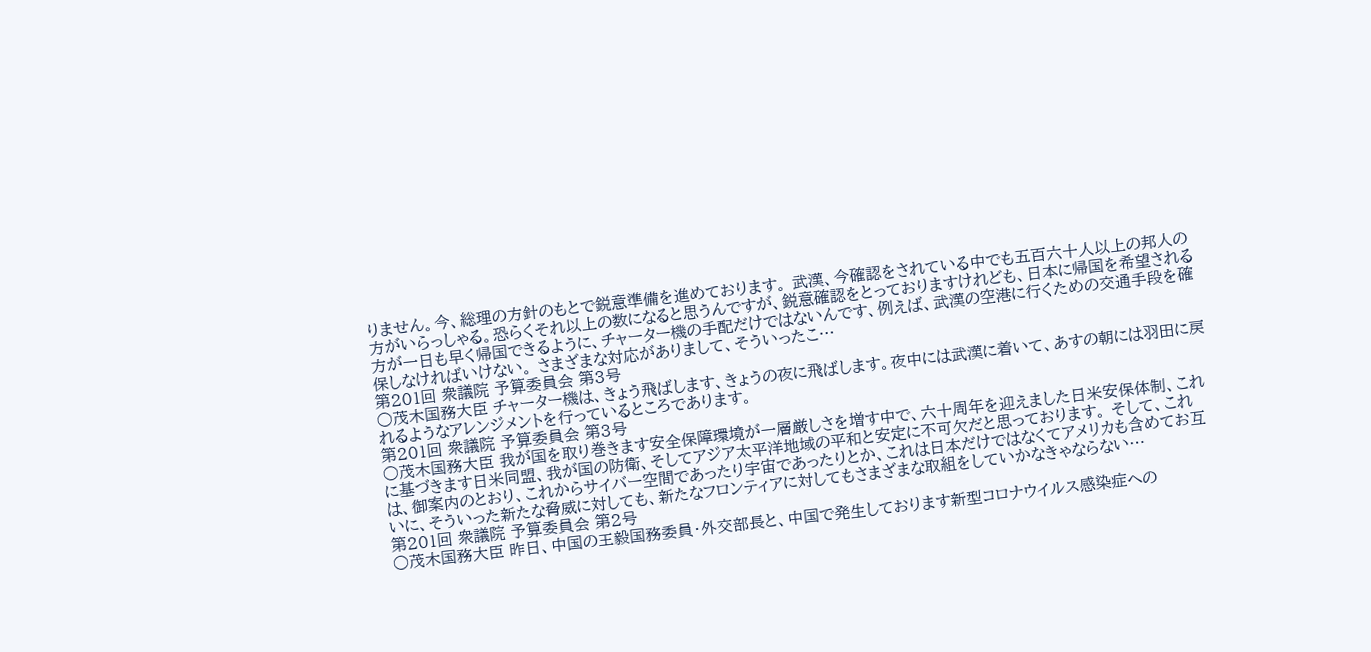りません。今、総理の方針のもとで鋭意準備を進めております。 武漢、今確認をされている中でも五百六十人以上の邦人の方がいらっしゃる。恐らくそれ以上の数になると思うんですが、鋭意確認をとっておりますけれども、日本に帰国を希望される方が一日も早く帰国できるように、チャーター機の手配だけではないんです、例えば、武漢の空港に行くための交通手段を確保しなければいけない。 さまざまな対応がありまして、そういったこ…
第201回 衆議院 予算委員会 第3号
○茂木国務大臣 チャーター機は、きょう飛ばします、きょうの夜に飛ばします。夜中には武漢に着いて、あすの朝には羽田に戻れるようなアレンジメントを行っているところであります。
第201回 衆議院 予算委員会 第3号
○茂木国務大臣 我が国を取り巻きます安全保障環境が一層厳しさを増す中で、六十周年を迎えました日米安保体制、これに基づきます日米同盟、我が国の防衛、そしてアジア太平洋地域の平和と安定に不可欠だと思っております。 そして、これは、御案内のとおり、これからサイバー空間であったり宇宙であったりとか、これは日本だけではなくてアメリカも含めてお互いに、そういった新たな脅威に対しても、新たなフロンティアに対してもさまざまな取組をしていかなきゃならない…
第201回 衆議院 予算委員会 第2号
○茂木国務大臣 昨日、中国の王毅国務委員・外交部長と、中国で発生しております新型コロナウイルス感染症への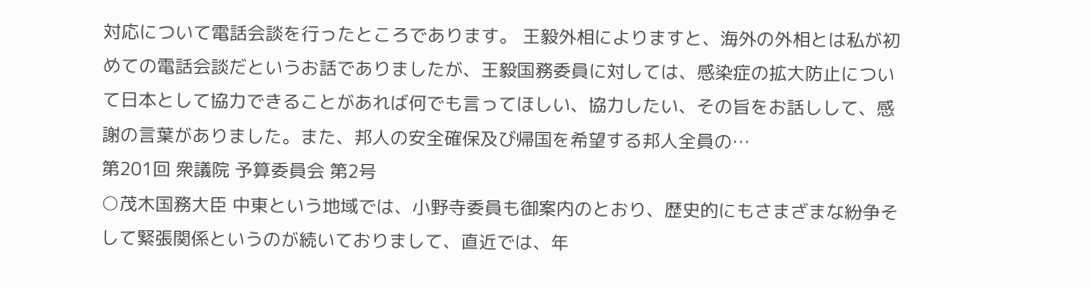対応について電話会談を行ったところであります。 王毅外相によりますと、海外の外相とは私が初めての電話会談だというお話でありましたが、王毅国務委員に対しては、感染症の拡大防止について日本として協力できることがあれば何でも言ってほしい、協力したい、その旨をお話しして、感謝の言葉がありました。また、邦人の安全確保及び帰国を希望する邦人全員の…
第201回 衆議院 予算委員会 第2号
○茂木国務大臣 中東という地域では、小野寺委員も御案内のとおり、歴史的にもさまざまな紛争そして緊張関係というのが続いておりまして、直近では、年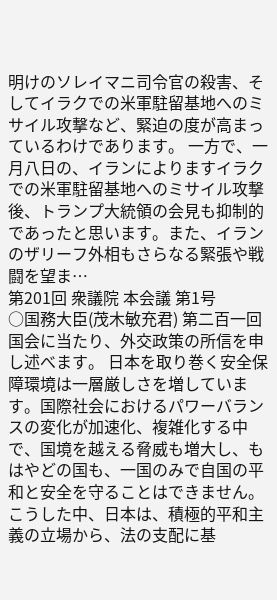明けのソレイマニ司令官の殺害、そしてイラクでの米軍駐留基地へのミサイル攻撃など、緊迫の度が高まっているわけであります。 一方で、一月八日の、イランによりますイラクでの米軍駐留基地へのミサイル攻撃後、トランプ大統領の会見も抑制的であったと思います。また、イランのザリーフ外相もさらなる緊張や戦闘を望ま…
第201回 衆議院 本会議 第1号
○国務大臣(茂木敏充君) 第二百一回国会に当たり、外交政策の所信を申し述べます。 日本を取り巻く安全保障環境は一層厳しさを増しています。国際社会におけるパワーバランスの変化が加速化、複雑化する中で、国境を越える脅威も増大し、もはやどの国も、一国のみで自国の平和と安全を守ることはできません。こうした中、日本は、積極的平和主義の立場から、法の支配に基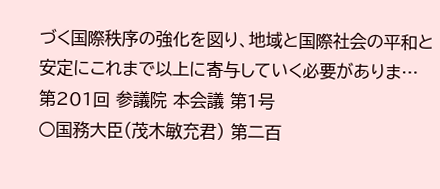づく国際秩序の強化を図り、地域と国際社会の平和と安定にこれまで以上に寄与していく必要がありま…
第201回 参議院 本会議 第1号
○国務大臣(茂木敏充君) 第二百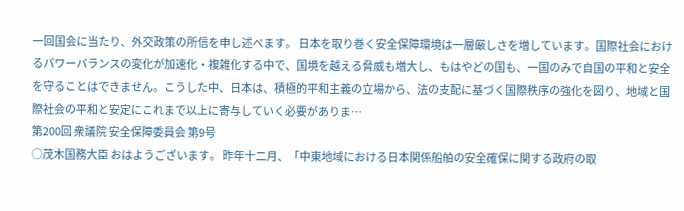一回国会に当たり、外交政策の所信を申し述べます。 日本を取り巻く安全保障環境は一層厳しさを増しています。国際社会におけるパワーバランスの変化が加速化・複雑化する中で、国境を越える脅威も増大し、もはやどの国も、一国のみで自国の平和と安全を守ることはできません。こうした中、日本は、積極的平和主義の立場から、法の支配に基づく国際秩序の強化を図り、地域と国際社会の平和と安定にこれまで以上に寄与していく必要がありま…
第200回 衆議院 安全保障委員会 第9号
○茂木国務大臣 おはようございます。 昨年十二月、「中東地域における日本関係船舶の安全確保に関する政府の取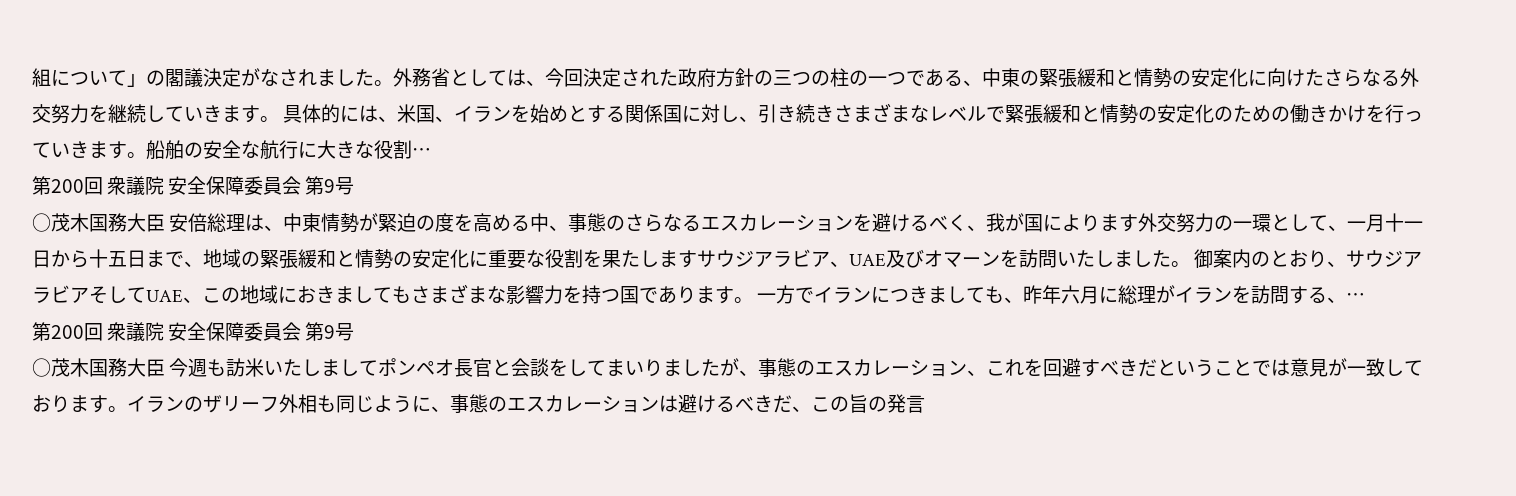組について」の閣議決定がなされました。外務省としては、今回決定された政府方針の三つの柱の一つである、中東の緊張緩和と情勢の安定化に向けたさらなる外交努力を継続していきます。 具体的には、米国、イランを始めとする関係国に対し、引き続きさまざまなレベルで緊張緩和と情勢の安定化のための働きかけを行っていきます。船舶の安全な航行に大きな役割…
第200回 衆議院 安全保障委員会 第9号
○茂木国務大臣 安倍総理は、中東情勢が緊迫の度を高める中、事態のさらなるエスカレーションを避けるべく、我が国によります外交努力の一環として、一月十一日から十五日まで、地域の緊張緩和と情勢の安定化に重要な役割を果たしますサウジアラビア、UAE及びオマーンを訪問いたしました。 御案内のとおり、サウジアラビアそしてUAE、この地域におきましてもさまざまな影響力を持つ国であります。 一方でイランにつきましても、昨年六月に総理がイランを訪問する、…
第200回 衆議院 安全保障委員会 第9号
○茂木国務大臣 今週も訪米いたしましてポンペオ長官と会談をしてまいりましたが、事態のエスカレーション、これを回避すべきだということでは意見が一致しております。イランのザリーフ外相も同じように、事態のエスカレーションは避けるべきだ、この旨の発言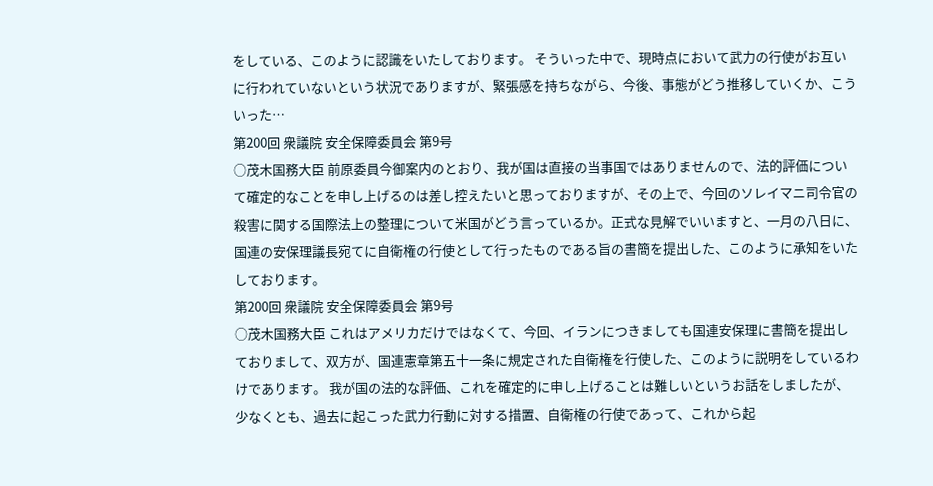をしている、このように認識をいたしております。 そういった中で、現時点において武力の行使がお互いに行われていないという状況でありますが、緊張感を持ちながら、今後、事態がどう推移していくか、こういった…
第200回 衆議院 安全保障委員会 第9号
○茂木国務大臣 前原委員今御案内のとおり、我が国は直接の当事国ではありませんので、法的評価について確定的なことを申し上げるのは差し控えたいと思っておりますが、その上で、今回のソレイマニ司令官の殺害に関する国際法上の整理について米国がどう言っているか。正式な見解でいいますと、一月の八日に、国連の安保理議長宛てに自衛権の行使として行ったものである旨の書簡を提出した、このように承知をいたしております。
第200回 衆議院 安全保障委員会 第9号
○茂木国務大臣 これはアメリカだけではなくて、今回、イランにつきましても国連安保理に書簡を提出しておりまして、双方が、国連憲章第五十一条に規定された自衛権を行使した、このように説明をしているわけであります。 我が国の法的な評価、これを確定的に申し上げることは難しいというお話をしましたが、少なくとも、過去に起こった武力行動に対する措置、自衛権の行使であって、これから起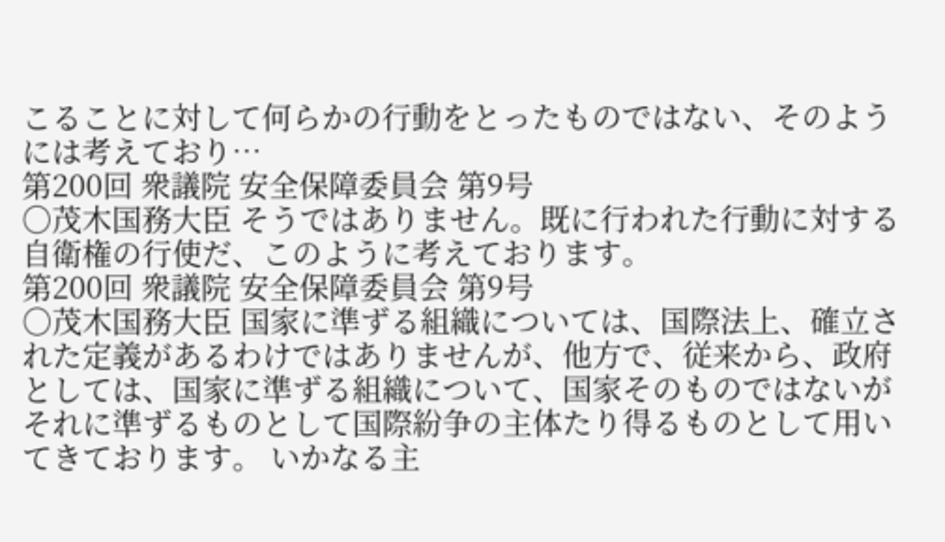こることに対して何らかの行動をとったものではない、そのようには考えており…
第200回 衆議院 安全保障委員会 第9号
○茂木国務大臣 そうではありません。既に行われた行動に対する自衛権の行使だ、このように考えております。
第200回 衆議院 安全保障委員会 第9号
○茂木国務大臣 国家に準ずる組織については、国際法上、確立された定義があるわけではありませんが、他方で、従来から、政府としては、国家に準ずる組織について、国家そのものではないがそれに準ずるものとして国際紛争の主体たり得るものとして用いてきております。 いかなる主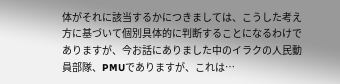体がそれに該当するかにつきましては、こうした考え方に基づいて個別具体的に判断することになるわけでありますが、今お話にありました中のイラクの人民動員部隊、PMUでありますが、これは…